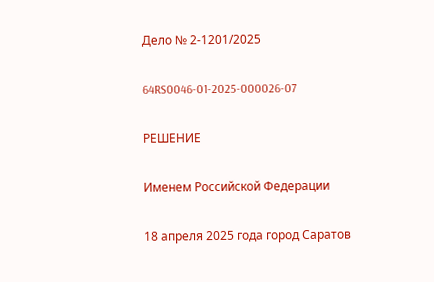Дело № 2-1201/2025

64RS0046-01-2025-000026-07

РЕШЕНИЕ

Именем Российской Федерации

18 апреля 2025 года город Саратов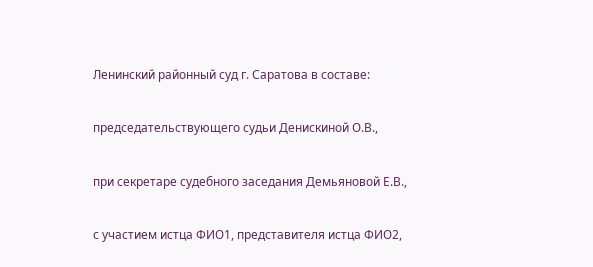Ленинский районный суд г. Саратова в составе:

председательствующего судьи Денискиной О.В.,

при секретаре судебного заседания Демьяновой Е.В.,

с участием истца ФИО1, представителя истца ФИО2,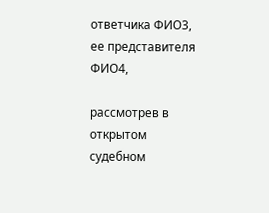ответчика ФИО3, ее представителя ФИО4,

рассмотрев в открытом судебном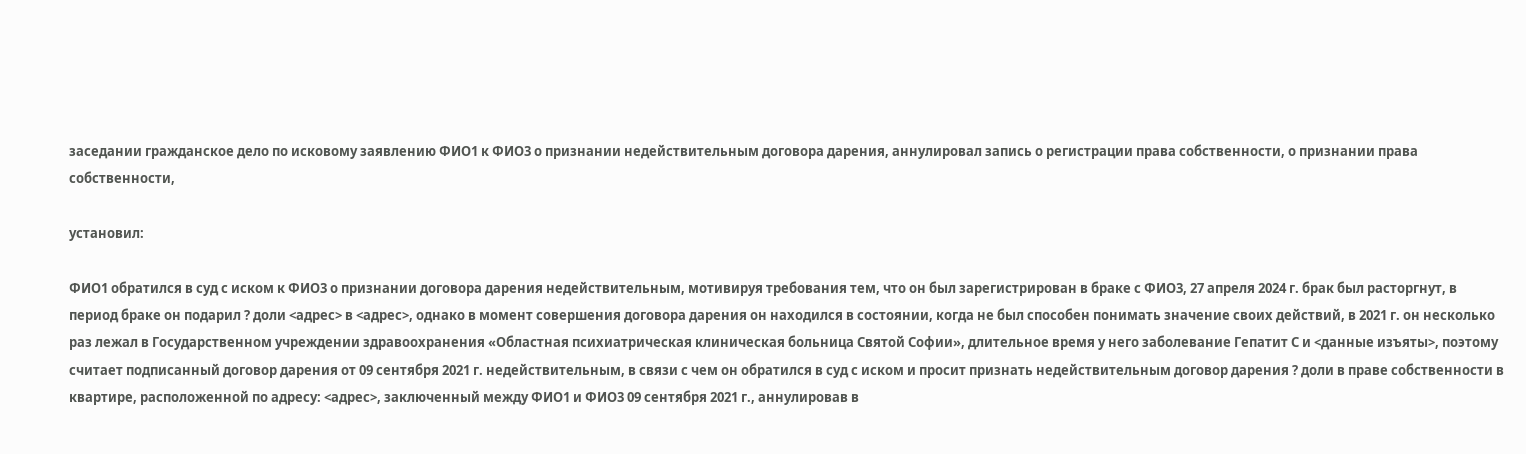заседании гражданское дело по исковому заявлению ФИО1 к ФИО3 о признании недействительным договора дарения, аннулировал запись о регистрации права собственности, о признании права собственности,

установил:

ФИО1 обратился в суд с иском к ФИО3 о признании договора дарения недействительным, мотивируя требования тем, что он был зарегистрирован в браке с ФИО3, 27 апреля 2024 г. брак был расторгнут, в период браке он подарил ? доли <адрес> в <адрес>, однако в момент совершения договора дарения он находился в состоянии, когда не был способен понимать значение своих действий, в 2021 г. он несколько раз лежал в Государственном учреждении здравоохранения «Областная психиатрическая клиническая больница Святой Софии», длительное время у него заболевание Гепатит С и <данные изъяты>, поэтому считает подписанный договор дарения от 09 сентября 2021 г. недействительным, в связи с чем он обратился в суд с иском и просит признать недействительным договор дарения ? доли в праве собственности в квартире, расположенной по адресу: <адрес>, заключенный между ФИО1 и ФИО3 09 сентября 2021 г., аннулировав в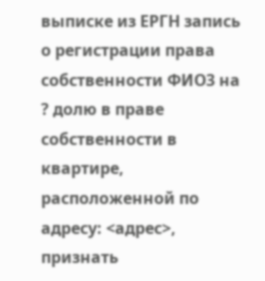выписке из ЕРГН запись о регистрации права собственности ФИО3 на ? долю в праве собственности в квартире, расположенной по адресу: <адрес>, признать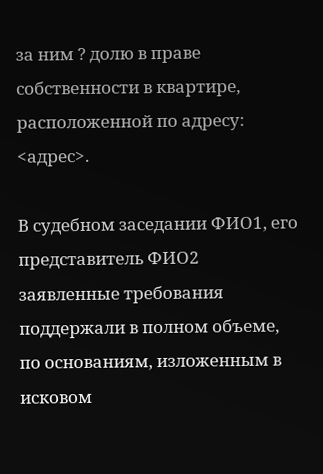за ним ? долю в праве собственности в квартире, расположенной по адресу: <адрес>.

В судебном заседании ФИО1, его представитель ФИО2 заявленные требования поддержали в полном объеме, по основаниям, изложенным в исковом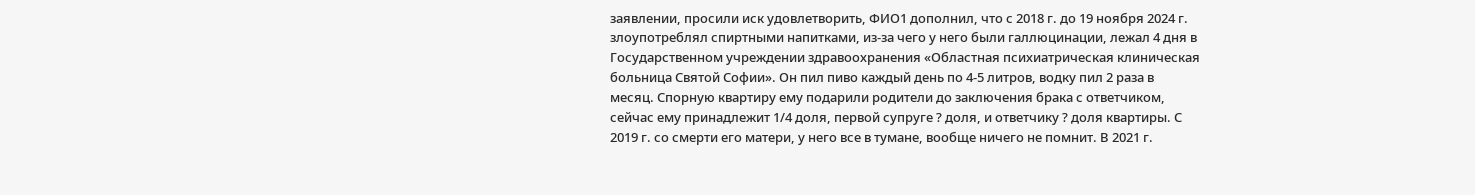заявлении, просили иск удовлетворить, ФИО1 дополнил, что с 2018 г. до 19 ноября 2024 г. злоупотреблял спиртными напитками, из-за чего у него были галлюцинации, лежал 4 дня в Государственном учреждении здравоохранения «Областная психиатрическая клиническая больница Святой Софии». Он пил пиво каждый день по 4-5 литров, водку пил 2 раза в месяц. Спорную квартиру ему подарили родители до заключения брака с ответчиком, сейчас ему принадлежит 1/4 доля, первой супруге ? доля, и ответчику ? доля квартиры. С 2019 г. со смерти его матери, у него все в тумане, вообще ничего не помнит. В 2021 г.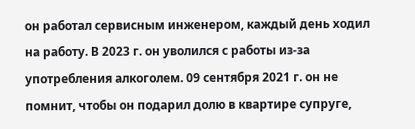он работал сервисным инженером, каждый день ходил на работу. В 2023 г. он уволился с работы из-за употребления алкоголем. 09 сентября 2021 г. он не помнит, чтобы он подарил долю в квартире супруге,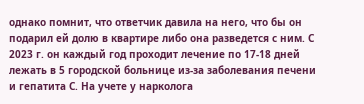однако помнит, что ответчик давила на него, что бы он подарил ей долю в квартире либо она разведется с ним. С 2023 г. он каждый год проходит лечение по 17-18 дней лежать в 5 городской больнице из-за заболевания печени и гепатита С. На учете у нарколога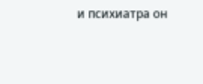и психиатра он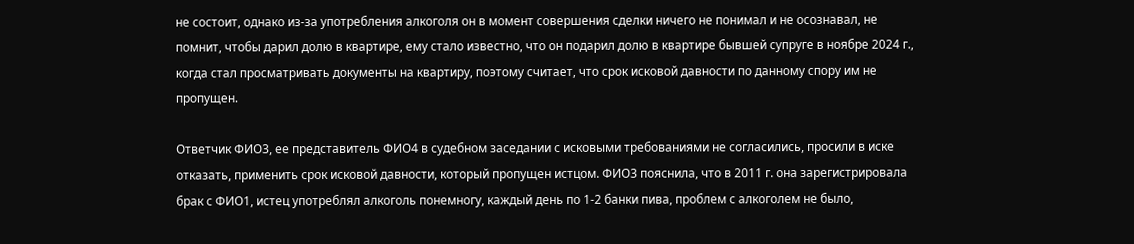не состоит, однако из-за употребления алкоголя он в момент совершения сделки ничего не понимал и не осознавал, не помнит, чтобы дарил долю в квартире, ему стало известно, что он подарил долю в квартире бывшей супруге в ноябре 2024 г., когда стал просматривать документы на квартиру, поэтому считает, что срок исковой давности по данному спору им не пропущен.

Ответчик ФИО3, ее представитель ФИО4 в судебном заседании с исковыми требованиями не согласились, просили в иске отказать, применить срок исковой давности, который пропущен истцом. ФИО3 пояснила, что в 2011 г. она зарегистрировала брак с ФИО1, истец употреблял алкоголь понемногу, каждый день по 1-2 банки пива, проблем с алкоголем не было,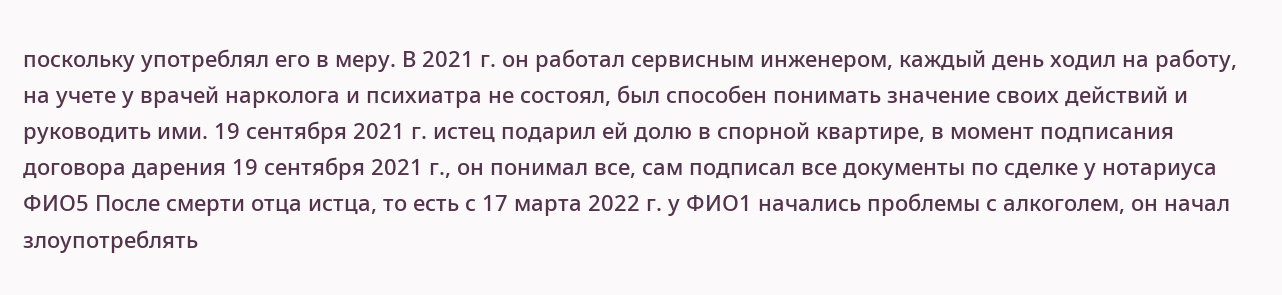поскольку употреблял его в меру. В 2021 г. он работал сервисным инженером, каждый день ходил на работу, на учете у врачей нарколога и психиатра не состоял, был способен понимать значение своих действий и руководить ими. 19 сентября 2021 г. истец подарил ей долю в спорной квартире, в момент подписания договора дарения 19 сентября 2021 г., он понимал все, сам подписал все документы по сделке у нотариуса ФИО5 После смерти отца истца, то есть с 17 марта 2022 г. у ФИО1 начались проблемы с алкоголем, он начал злоупотреблять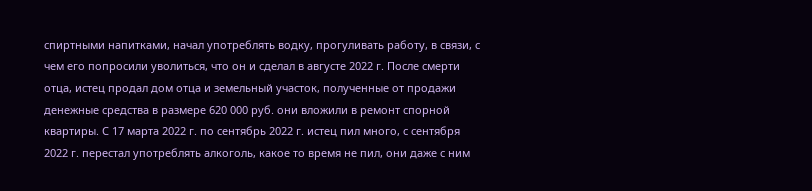спиртными напитками, начал употреблять водку, прогуливать работу, в связи, с чем его попросили уволиться, что он и сделал в августе 2022 г. После смерти отца, истец продал дом отца и земельный участок, полученные от продажи денежные средства в размере 620 000 руб. они вложили в ремонт спорной квартиры. С 17 марта 2022 г. по сентябрь 2022 г. истец пил много, с сентября 2022 г. перестал употреблять алкоголь, какое то время не пил, они даже с ним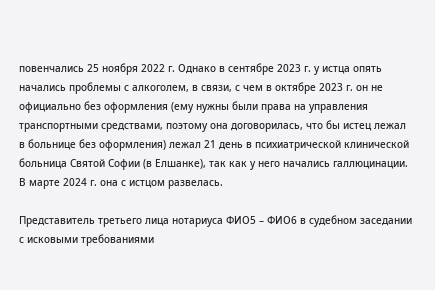повенчались 25 ноября 2022 г. Однако в сентябре 2023 г. у истца опять начались проблемы с алкоголем, в связи, с чем в октябре 2023 г. он не официально без оформления (ему нужны были права на управления транспортными средствами, поэтому она договорилась, что бы истец лежал в больнице без оформления) лежал 21 день в психиатрической клинической больница Святой Софии (в Елшанке), так как у него начались галлюцинации. В марте 2024 г. она с истцом развелась.

Представитель третьего лица нотариуса ФИО5 – ФИО6 в судебном заседании с исковыми требованиями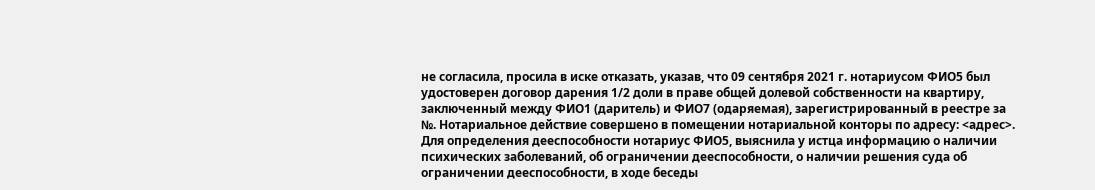не согласила, просила в иске отказать, указав, что 09 сентября 2021 г. нотариусом ФИО5 был удостоверен договор дарения 1/2 доли в праве общей долевой собственности на квартиру, заключенный между ФИО1 (даритель) и ФИО7 (одаряемая), зарегистрированный в реестре за №. Нотариальное действие совершено в помещении нотариальной конторы по адресу: <адрес>. Для определения дееспособности нотариус ФИО5, выяснила у истца информацию о наличии психических заболеваний, об ограничении дееспособности, о наличии решения суда об ограничении дееспособности, в ходе беседы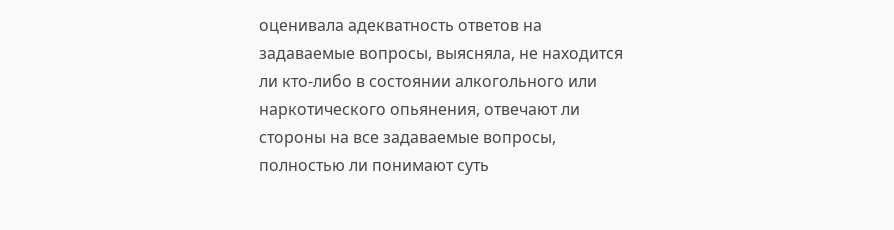оценивала адекватность ответов на задаваемые вопросы, выясняла, не находится ли кто-либо в состоянии алкогольного или наркотического опьянения, отвечают ли стороны на все задаваемые вопросы, полностью ли понимают суть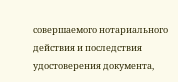совершаемого нотариального действия и последствия удостоверения документа,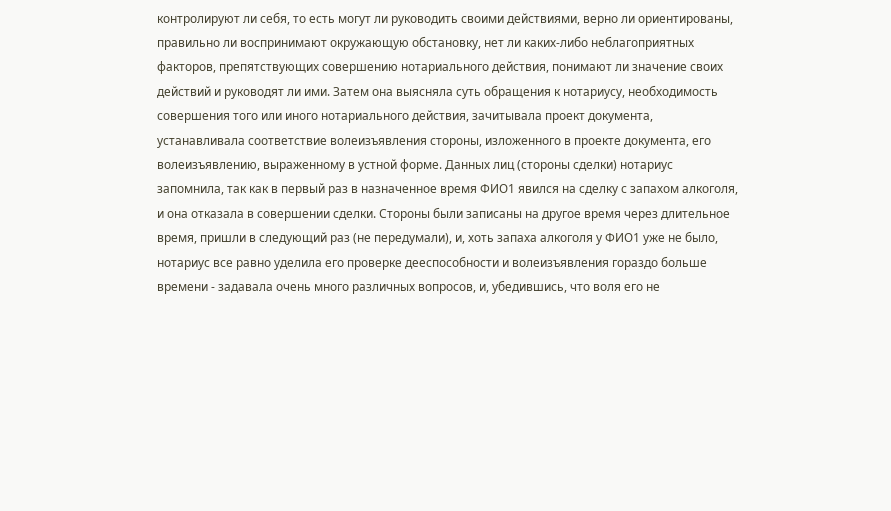контролируют ли себя, то есть могут ли руководить своими действиями, верно ли ориентированы, правильно ли воспринимают окружающую обстановку, нет ли каких-либо неблагоприятных факторов, препятствующих совершению нотариального действия, понимают ли значение своих действий и руководят ли ими. Затем она выясняла суть обращения к нотариусу, необходимость совершения того или иного нотариального действия, зачитывала проект документа, устанавливала соответствие волеизъявления стороны, изложенного в проекте документа, его волеизъявлению, выраженному в устной форме. Данных лиц (стороны сделки) нотариус запомнила, так как в первый раз в назначенное время ФИО1 явился на сделку с запахом алкоголя, и она отказала в совершении сделки. Стороны были записаны на другое время через длительное время, пришли в следующий раз (не передумали), и, хоть запаха алкоголя у ФИО1 уже не было, нотариус все равно уделила его проверке дееспособности и волеизъявления гораздо больше времени - задавала очень много различных вопросов, и, убедившись, что воля его не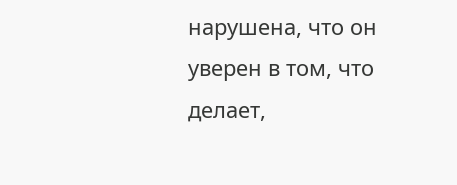нарушена, что он уверен в том, что делает,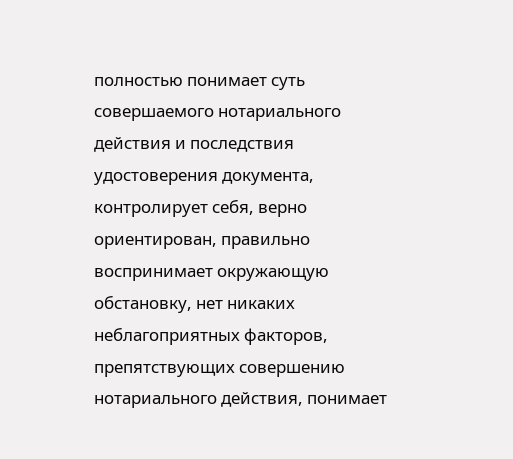полностью понимает суть совершаемого нотариального действия и последствия удостоверения документа, контролирует себя, верно ориентирован, правильно воспринимает окружающую обстановку, нет никаких неблагоприятных факторов, препятствующих совершению нотариального действия, понимает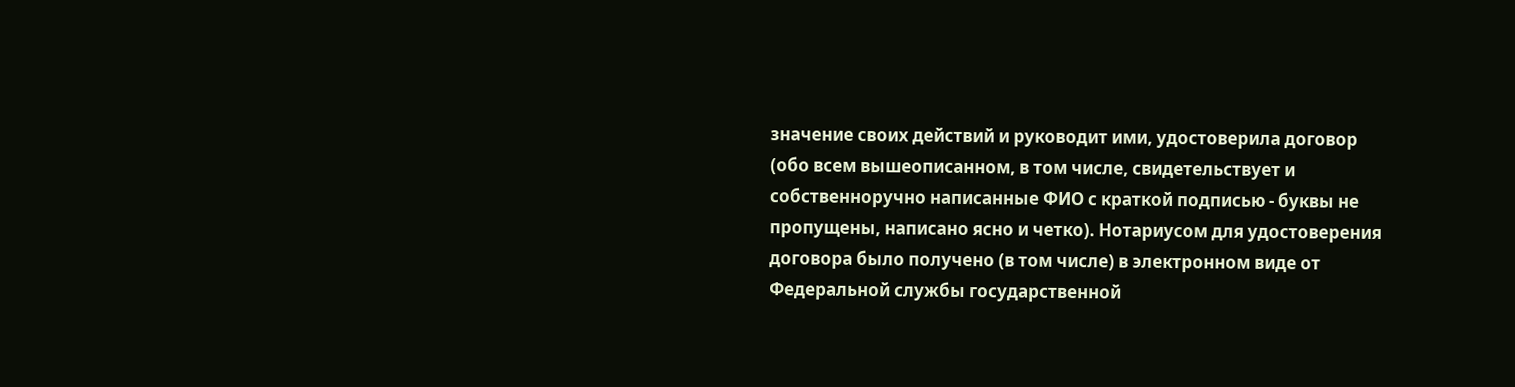значение своих действий и руководит ими, удостоверила договор (обо всем вышеописанном, в том числе, свидетельствует и собственноручно написанные ФИО с краткой подписью - буквы не пропущены, написано ясно и четко). Нотариусом для удостоверения договора было получено (в том числе) в электронном виде от Федеральной службы государственной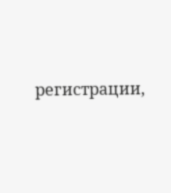регистрации,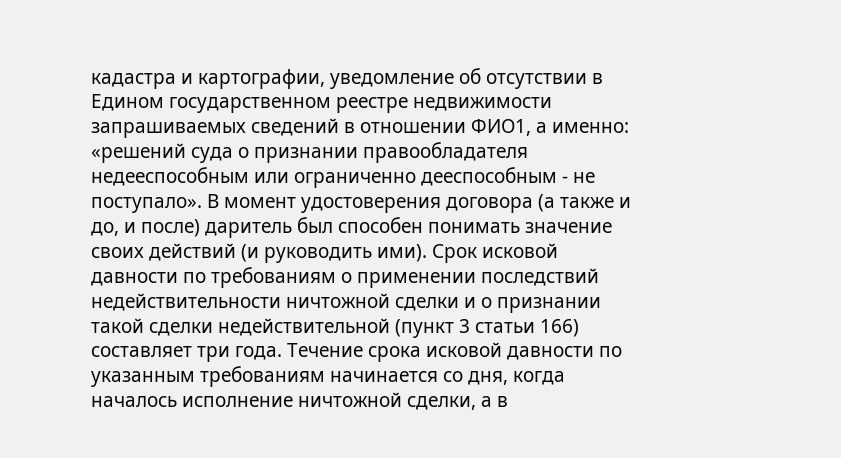кадастра и картографии, уведомление об отсутствии в Едином государственном реестре недвижимости запрашиваемых сведений в отношении ФИО1, а именно: «решений суда о признании правообладателя недееспособным или ограниченно дееспособным - не поступало». В момент удостоверения договора (а также и до, и после) даритель был способен понимать значение своих действий (и руководить ими). Срок исковой давности по требованиям о применении последствий недействительности ничтожной сделки и о признании такой сделки недействительной (пункт 3 статьи 166) составляет три года. Течение срока исковой давности по указанным требованиям начинается со дня, когда началось исполнение ничтожной сделки, а в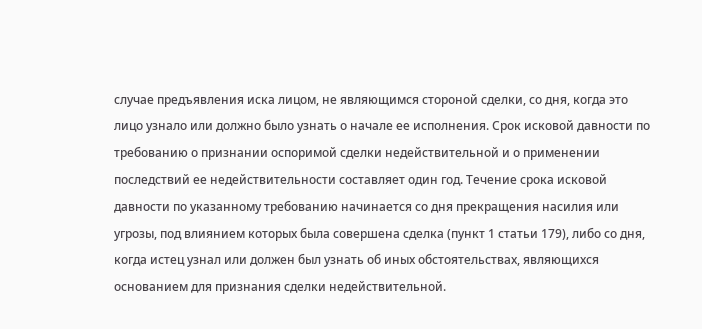случае предъявления иска лицом, не являющимся стороной сделки, со дня, когда это лицо узнало или должно было узнать о начале ее исполнения. Срок исковой давности по требованию о признании оспоримой сделки недействительной и о применении последствий ее недействительности составляет один год. Течение срока исковой давности по указанному требованию начинается со дня прекращения насилия или угрозы, под влиянием которых была совершена сделка (пункт 1 статьи 179), либо со дня, когда истец узнал или должен был узнать об иных обстоятельствах, являющихся основанием для признания сделки недействительной.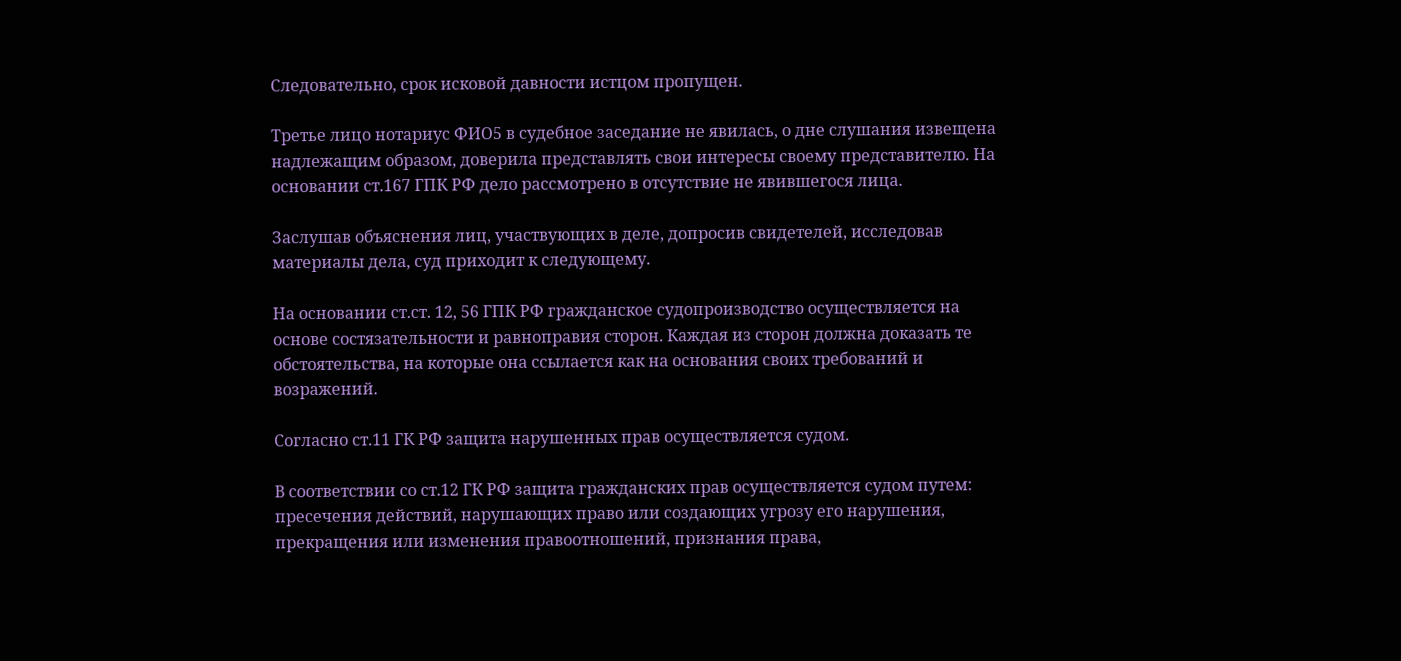Следовательно, срок исковой давности истцом пропущен.

Третье лицо нотариус ФИО5 в судебное заседание не явилась, о дне слушания извещена надлежащим образом, доверила представлять свои интересы своему представителю. На основании ст.167 ГПК РФ дело рассмотрено в отсутствие не явившегося лица.

Заслушав объяснения лиц, участвующих в деле, допросив свидетелей, исследовав материалы дела, суд приходит к следующему.

На основании ст.ст. 12, 56 ГПК РФ гражданское судопроизводство осуществляется на основе состязательности и равноправия сторон. Каждая из сторон должна доказать те обстоятельства, на которые она ссылается как на основания своих требований и возражений.

Согласно ст.11 ГК РФ защита нарушенных прав осуществляется судом.

В соответствии со ст.12 ГК РФ защита гражданских прав осуществляется судом путем: пресечения действий, нарушающих право или создающих угрозу его нарушения, прекращения или изменения правоотношений, признания права,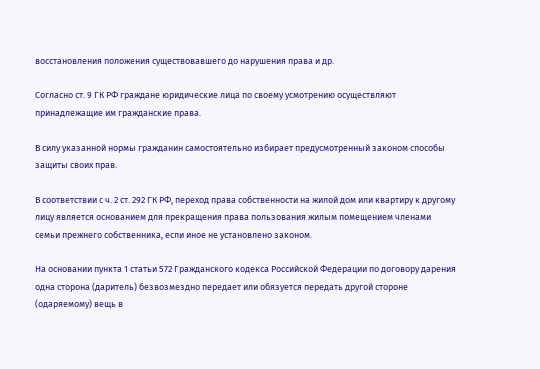восстановления положения существовавшего до нарушения права и др.

Согласно ст. 9 ГК РФ граждане юридические лица по своему усмотрению осуществляют принадлежащие им гражданские права.

В силу указанной нормы гражданин самостоятельно избирает предусмотренный законом способы защиты своих прав.

В соответствии с ч. 2 ст. 292 ГК РФ, переход права собственности на жилой дом или квартиру к другому лицу является основанием для прекращения права пользования жилым помещением членами семьи прежнего собственника, если иное не установлено законом.

На основании пункта 1 статьи 572 Гражданского кодекса Российской Федерации по договору дарения одна сторона (даритель) безвозмездно передает или обязуется передать другой стороне (одаряемому) вещь в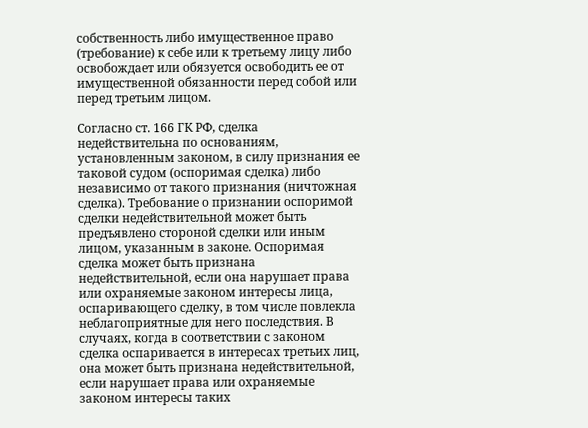собственность либо имущественное право (требование) к себе или к третьему лицу либо освобождает или обязуется освободить ее от имущественной обязанности перед собой или перед третьим лицом.

Согласно ст. 166 ГК РФ, сделка недействительна по основаниям, установленным законом, в силу признания ее таковой судом (оспоримая сделка) либо независимо от такого признания (ничтожная сделка). Требование о признании оспоримой сделки недействительной может быть предъявлено стороной сделки или иным лицом, указанным в законе. Оспоримая сделка может быть признана недействительной, если она нарушает права или охраняемые законом интересы лица, оспаривающего сделку, в том числе повлекла неблагоприятные для него последствия. В случаях, когда в соответствии с законом сделка оспаривается в интересах третьих лиц, она может быть признана недействительной, если нарушает права или охраняемые законом интересы таких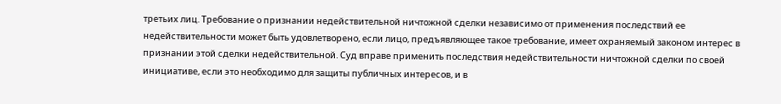третьих лиц. Требование о признании недействительной ничтожной сделки независимо от применения последствий ее недействительности может быть удовлетворено, если лицо, предъявляющее такое требование, имеет охраняемый законом интерес в признании этой сделки недействительной. Суд вправе применить последствия недействительности ничтожной сделки по своей инициативе, если это необходимо для защиты публичных интересов, и в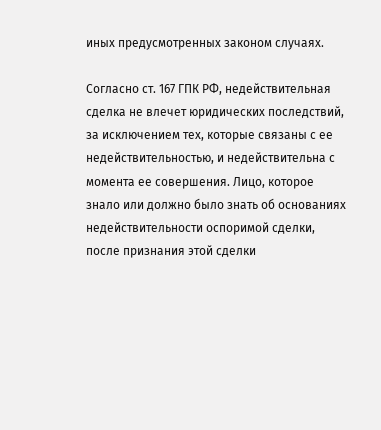иных предусмотренных законом случаях.

Согласно ст. 167 ГПК РФ, недействительная сделка не влечет юридических последствий, за исключением тех, которые связаны с ее недействительностью, и недействительна с момента ее совершения. Лицо, которое знало или должно было знать об основаниях недействительности оспоримой сделки, после признания этой сделки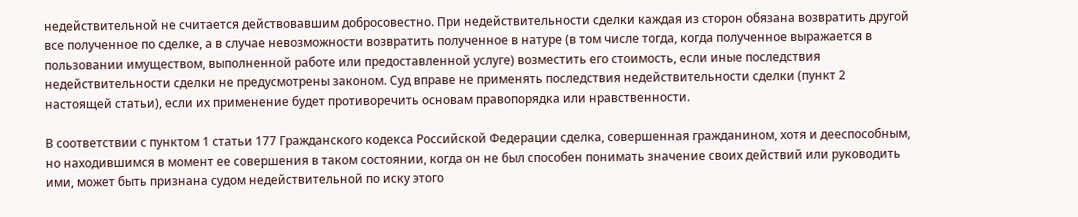недействительной не считается действовавшим добросовестно. При недействительности сделки каждая из сторон обязана возвратить другой все полученное по сделке, а в случае невозможности возвратить полученное в натуре (в том числе тогда, когда полученное выражается в пользовании имуществом, выполненной работе или предоставленной услуге) возместить его стоимость, если иные последствия недействительности сделки не предусмотрены законом. Суд вправе не применять последствия недействительности сделки (пункт 2 настоящей статьи), если их применение будет противоречить основам правопорядка или нравственности.

В соответствии с пунктом 1 статьи 177 Гражданского кодекса Российской Федерации сделка, совершенная гражданином, хотя и дееспособным, но находившимся в момент ее совершения в таком состоянии, когда он не был способен понимать значение своих действий или руководить ими, может быть признана судом недействительной по иску этого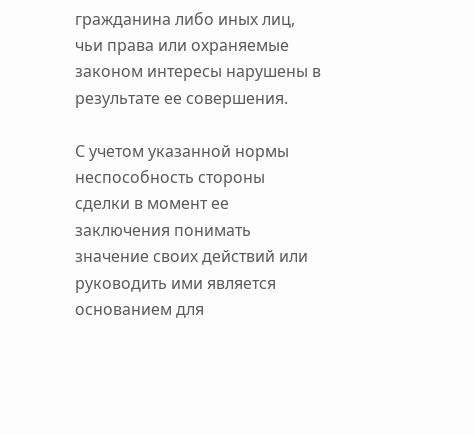гражданина либо иных лиц, чьи права или охраняемые законом интересы нарушены в результате ее совершения.

С учетом указанной нормы неспособность стороны сделки в момент ее заключения понимать значение своих действий или руководить ими является основанием для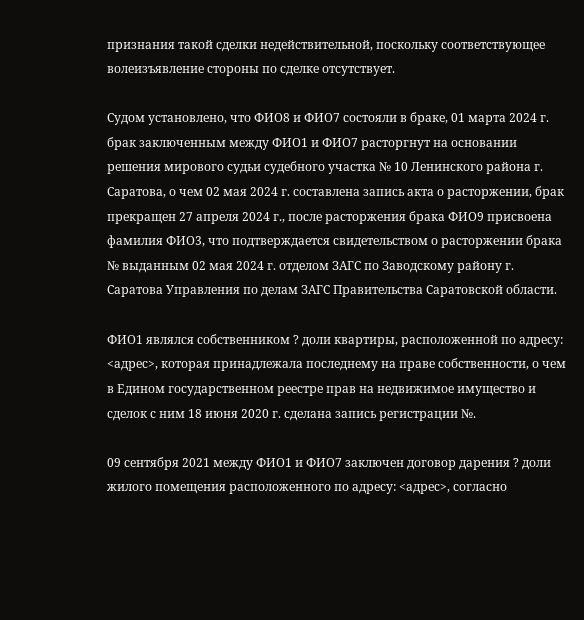признания такой сделки недействительной, поскольку соответствующее волеизъявление стороны по сделке отсутствует.

Судом установлено, что ФИО8 и ФИО7 состояли в браке, 01 марта 2024 г. брак заключенным между ФИО1 и ФИО7 расторгнут на основании решения мирового судьи судебного участка № 10 Ленинского района г. Саратова, о чем 02 мая 2024 г. составлена запись акта о расторжении, брак прекращен 27 апреля 2024 г., после расторжения брака ФИО9 присвоена фамилия ФИО3, что подтверждается свидетельством о расторжении брака № выданным 02 мая 2024 г. отделом ЗАГС по Заводскому району г. Саратова Управления по делам ЗАГС Правительства Саратовской области.

ФИО1 являлся собственником ? доли квартиры, расположенной по адресу: <адрес>, которая принадлежала последнему на праве собственности, о чем в Едином государственном реестре прав на недвижимое имущество и сделок с ним 18 июня 2020 г. сделана запись регистрации №.

09 сентября 2021 между ФИО1 и ФИО7 заключен договор дарения ? доли жилого помещения расположенного по адресу: <адрес>, согласно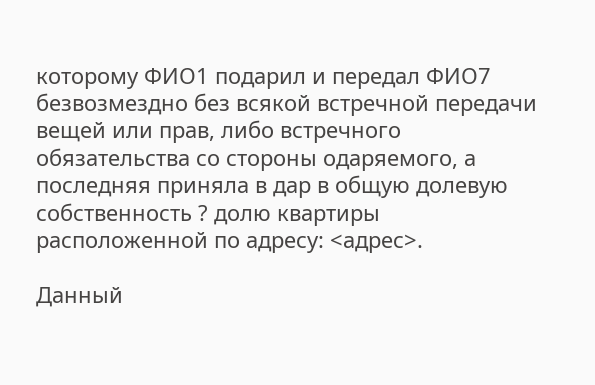которому ФИО1 подарил и передал ФИО7 безвозмездно без всякой встречной передачи вещей или прав, либо встречного обязательства со стороны одаряемого, а последняя приняла в дар в общую долевую собственность ? долю квартиры расположенной по адресу: <адрес>.

Данный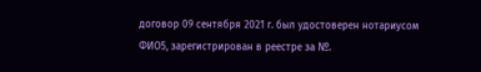договор 09 сентября 2021 г. был удостоверен нотариусом ФИО5, зарегистрирован в реестре за №.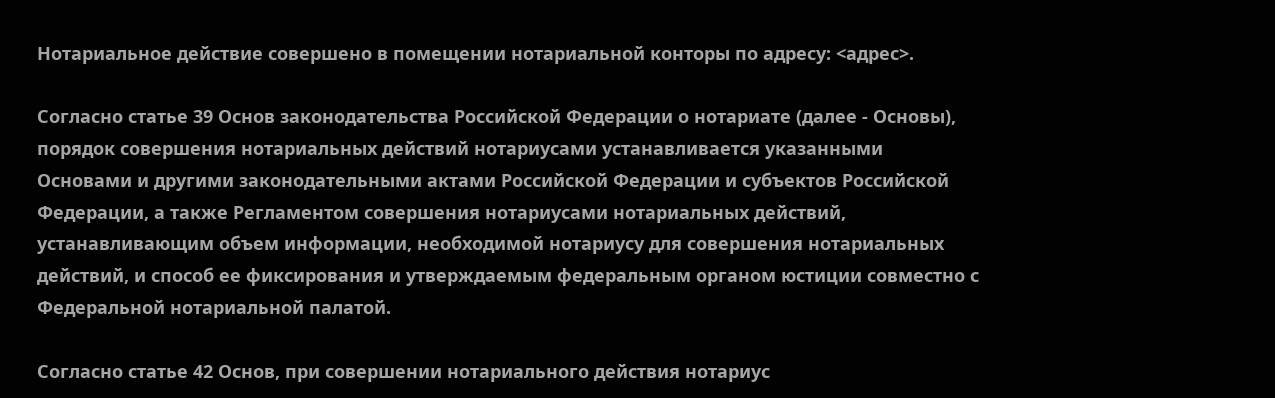Нотариальное действие совершено в помещении нотариальной конторы по адресу: <адрес>.

Согласно статье 39 Основ законодательства Российской Федерации о нотариате (далее - Основы), порядок совершения нотариальных действий нотариусами устанавливается указанными Основами и другими законодательными актами Российской Федерации и субъектов Российской Федерации, а также Регламентом совершения нотариусами нотариальных действий, устанавливающим объем информации, необходимой нотариусу для совершения нотариальных действий, и способ ее фиксирования и утверждаемым федеральным органом юстиции совместно с Федеральной нотариальной палатой.

Согласно статье 42 Основ, при совершении нотариального действия нотариус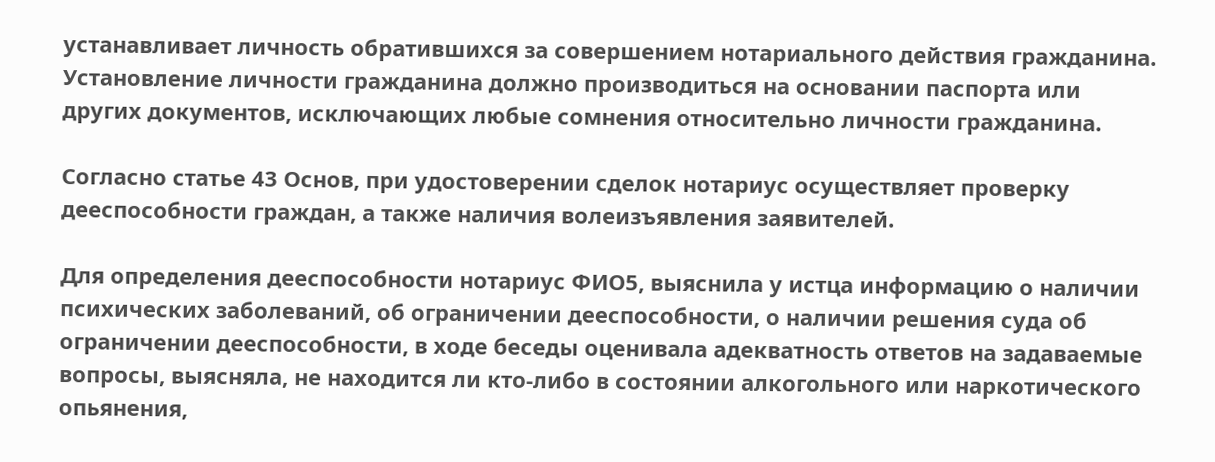устанавливает личность обратившихся за совершением нотариального действия гражданина. Установление личности гражданина должно производиться на основании паспорта или других документов, исключающих любые сомнения относительно личности гражданина.

Согласно статье 43 Основ, при удостоверении сделок нотариус осуществляет проверку дееспособности граждан, а также наличия волеизъявления заявителей.

Для определения дееспособности нотариус ФИО5, выяснила у истца информацию о наличии психических заболеваний, об ограничении дееспособности, о наличии решения суда об ограничении дееспособности, в ходе беседы оценивала адекватность ответов на задаваемые вопросы, выясняла, не находится ли кто-либо в состоянии алкогольного или наркотического опьянения,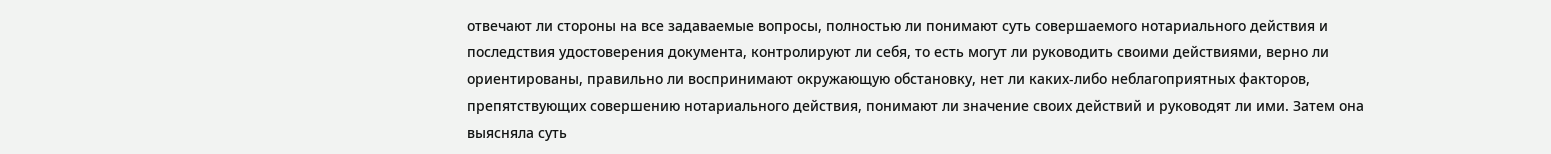отвечают ли стороны на все задаваемые вопросы, полностью ли понимают суть совершаемого нотариального действия и последствия удостоверения документа, контролируют ли себя, то есть могут ли руководить своими действиями, верно ли ориентированы, правильно ли воспринимают окружающую обстановку, нет ли каких-либо неблагоприятных факторов, препятствующих совершению нотариального действия, понимают ли значение своих действий и руководят ли ими. Затем она выясняла суть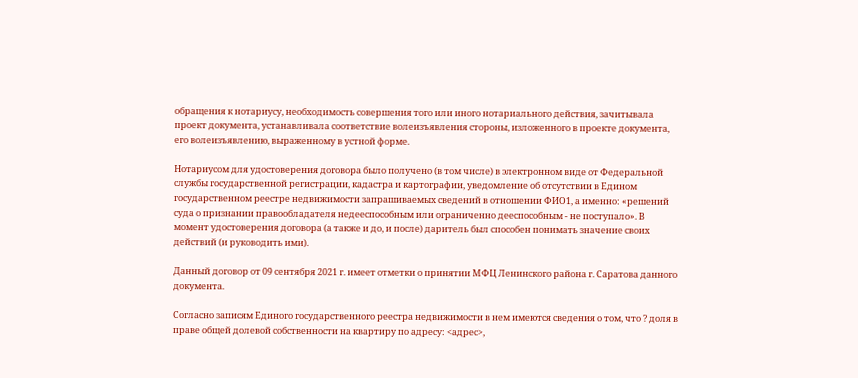обращения к нотариусу, необходимость совершения того или иного нотариального действия, зачитывала проект документа, устанавливала соответствие волеизъявления стороны, изложенного в проекте документа, его волеизъявлению, выраженному в устной форме.

Нотариусом для удостоверения договора было получено (в том числе) в электронном виде от Федеральной службы государственной регистрации, кадастра и картографии, уведомление об отсутствии в Едином государственном реестре недвижимости запрашиваемых сведений в отношении ФИО1, а именно: «решений суда о признании правообладателя недееспособным или ограниченно дееспособным - не поступало». В момент удостоверения договора (а также и до, и после) даритель был способен понимать значение своих действий (и руководить ими).

Данный договор от 09 сентября 2021 г. имеет отметки о принятии МФЦ Ленинского района г. Саратова данного документа.

Согласно записям Единого государственного реестра недвижимости в нем имеются сведения о том, что ? доля в праве общей долевой собственности на квартиру по адресу: <адрес>,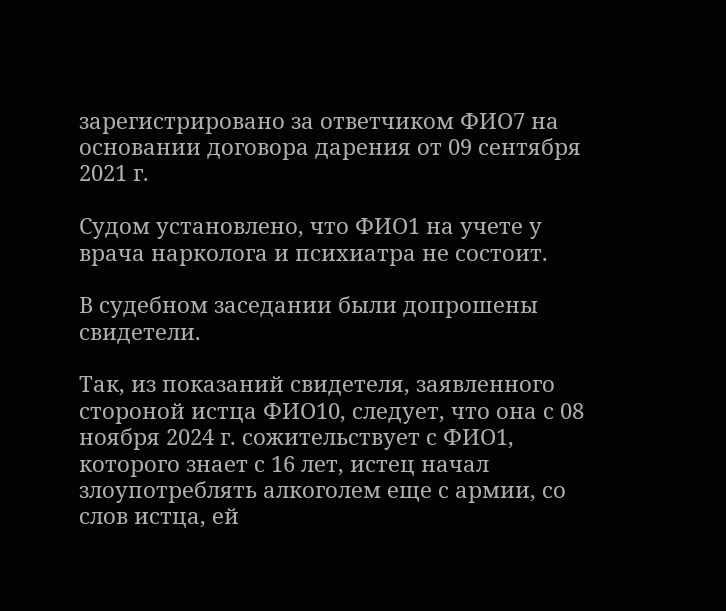зарегистрировано за ответчиком ФИО7 на основании договора дарения от 09 сентября 2021 г.

Судом установлено, что ФИО1 на учете у врача нарколога и психиатра не состоит.

В судебном заседании были допрошены свидетели.

Так, из показаний свидетеля, заявленного стороной истца ФИО10, следует, что она с 08 ноября 2024 г. сожительствует с ФИО1, которого знает с 16 лет, истец начал злоупотреблять алкоголем еще с армии, со слов истца, ей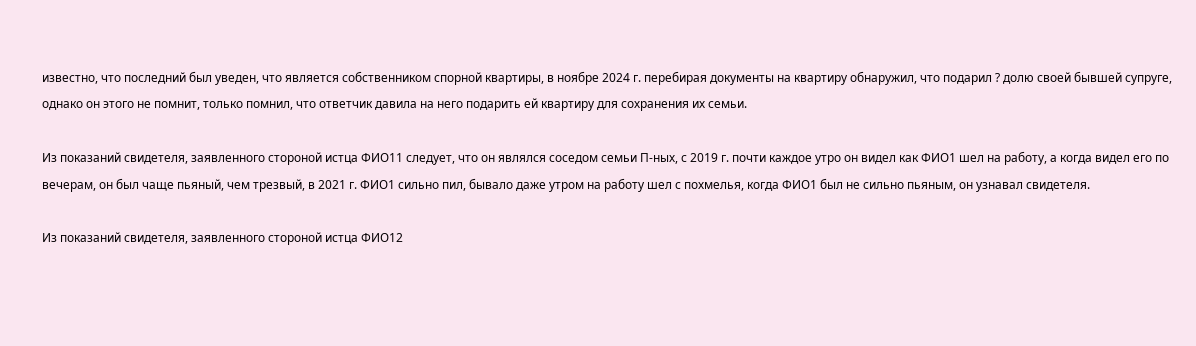известно, что последний был уведен, что является собственником спорной квартиры, в ноябре 2024 г. перебирая документы на квартиру обнаружил, что подарил ? долю своей бывшей супруге, однако он этого не помнит, только помнил, что ответчик давила на него подарить ей квартиру для сохранения их семьи.

Из показаний свидетеля, заявленного стороной истца ФИО11 следует, что он являлся соседом семьи П-ных, с 2019 г. почти каждое утро он видел как ФИО1 шел на работу, а когда видел его по вечерам, он был чаще пьяный, чем трезвый, в 2021 г. ФИО1 сильно пил, бывало даже утром на работу шел с похмелья, когда ФИО1 был не сильно пьяным, он узнавал свидетеля.

Из показаний свидетеля, заявленного стороной истца ФИО12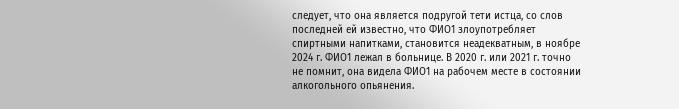следует, что она является подругой тети истца, со слов последней ей известно, что ФИО1 злоупотребляет спиртными напитками, становится неадекватным, в ноябре 2024 г. ФИО1 лежал в больнице. В 2020 г. или 2021 г. точно не помнит, она видела ФИО1 на рабочем месте в состоянии алкогольного опьянения.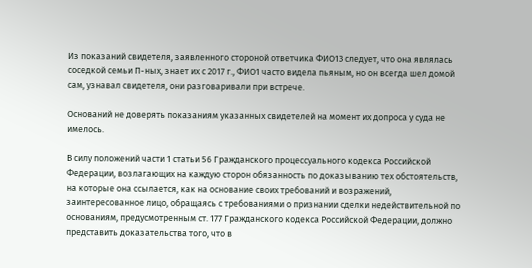Из показаний свидетеля, заявленного стороной ответчика ФИО13 следует, что она являлась соседкой семьи П-ных, знает их с 2017 г., ФИО1 часто видела пьяным, но он всегда шел домой сам, узнавал свидетеля, они разговаривали при встрече.

Оснований не доверять показаниям указанных свидетелей на момент их допроса у суда не имелось.

В силу положений части 1 статьи 56 Гражданского процессуального кодекса Российской Федерации, возлагающих на каждую сторон обязанность по доказыванию тех обстоятельств, на которые она ссылается, как на основание своих требований и возражений, заинтересованное лицо, обращаясь с требованиями о признании сделки недействительной по основаниям, предусмотренным ст. 177 Гражданского кодекса Российской Федерации, должно представить доказательства того, что в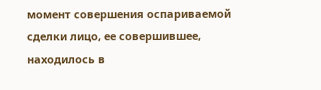момент совершения оспариваемой сделки лицо, ее совершившее, находилось в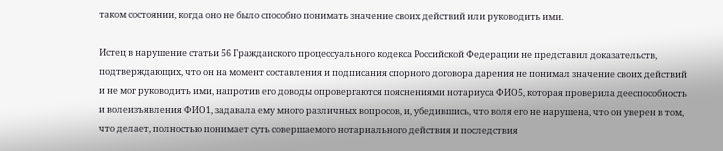таком состоянии, когда оно не было способно понимать значение своих действий или руководить ими.

Истец в нарушение статьи 56 Гражданского процессуального кодекса Российской Федерации не представил доказательств, подтверждающих, что он на момент составления и подписания спорного договора дарения не понимал значение своих действий и не мог руководить ими, напротив его доводы опровергаются пояснениями нотариуса ФИО5, которая проверила дееспособность и волеизъявления ФИО1, задавала ему много различных вопросов, и, убедившись, что воля его не нарушена, что он уверен в том, что делает, полностью понимает суть совершаемого нотариального действия и последствия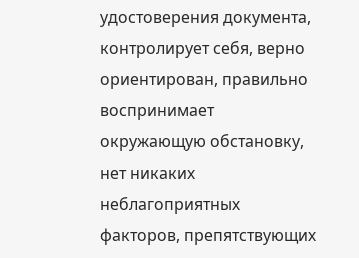удостоверения документа, контролирует себя, верно ориентирован, правильно воспринимает окружающую обстановку, нет никаких неблагоприятных факторов, препятствующих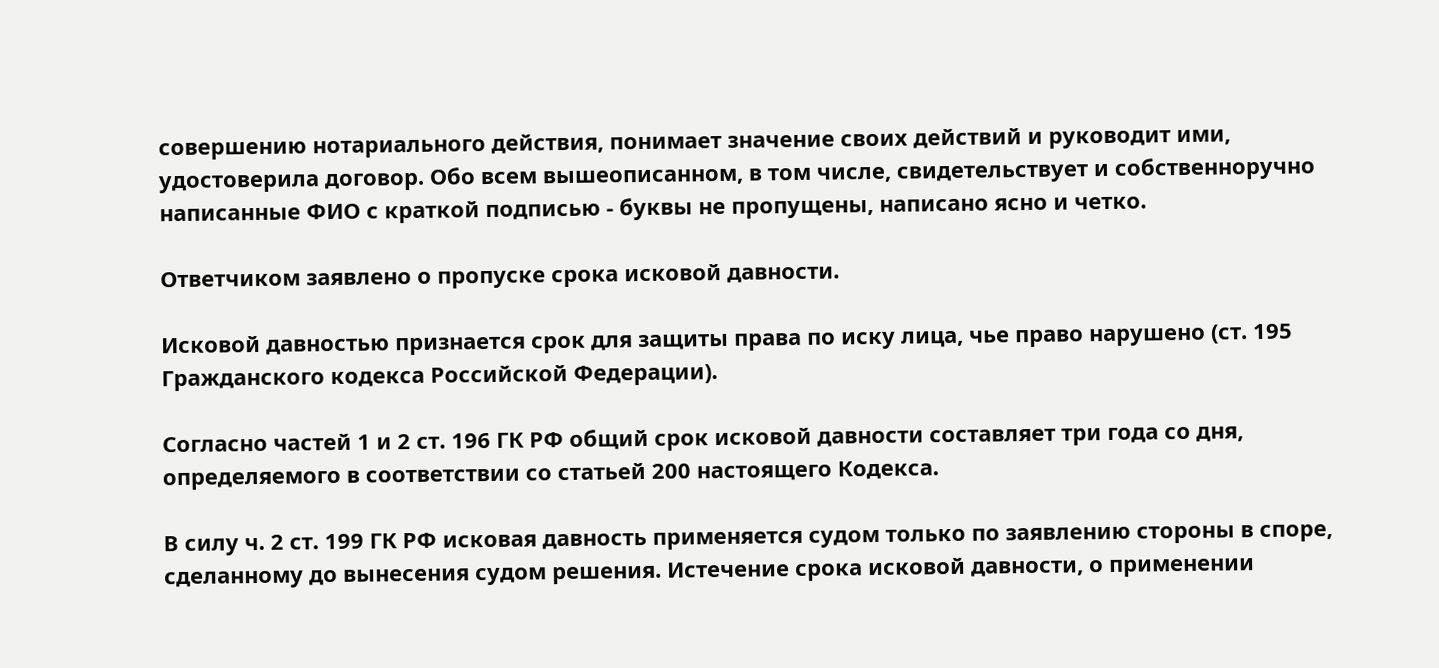совершению нотариального действия, понимает значение своих действий и руководит ими, удостоверила договор. Обо всем вышеописанном, в том числе, свидетельствует и собственноручно написанные ФИО с краткой подписью - буквы не пропущены, написано ясно и четко.

Ответчиком заявлено о пропуске срока исковой давности.

Исковой давностью признается срок для защиты права по иску лица, чье право нарушено (ст. 195 Гражданского кодекса Российской Федерации).

Согласно частей 1 и 2 ст. 196 ГК РФ общий срок исковой давности составляет три года со дня, определяемого в соответствии со статьей 200 настоящего Кодекса.

В силу ч. 2 ст. 199 ГК РФ исковая давность применяется судом только по заявлению стороны в споре, сделанному до вынесения судом решения. Истечение срока исковой давности, о применении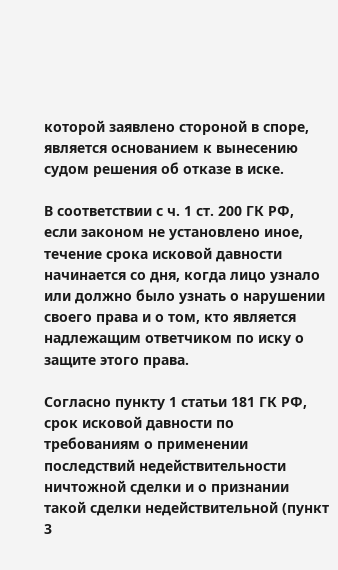которой заявлено стороной в споре, является основанием к вынесению судом решения об отказе в иске.

В соответствии с ч. 1 ст. 200 ГК РФ, если законом не установлено иное, течение срока исковой давности начинается со дня, когда лицо узнало или должно было узнать о нарушении своего права и о том, кто является надлежащим ответчиком по иску о защите этого права.

Согласно пункту 1 статьи 181 ГК РФ, срок исковой давности по требованиям о применении последствий недействительности ничтожной сделки и о признании такой сделки недействительной (пункт 3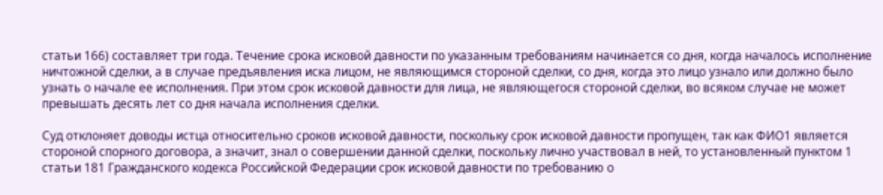статьи 166) составляет три года. Течение срока исковой давности по указанным требованиям начинается со дня, когда началось исполнение ничтожной сделки, а в случае предъявления иска лицом, не являющимся стороной сделки, со дня, когда это лицо узнало или должно было узнать о начале ее исполнения. При этом срок исковой давности для лица, не являющегося стороной сделки, во всяком случае не может превышать десять лет со дня начала исполнения сделки.

Суд отклоняет доводы истца относительно сроков исковой давности, поскольку срок исковой давности пропущен, так как ФИО1 является стороной спорного договора, а значит, знал о совершении данной сделки, поскольку лично участвовал в ней, то установленный пунктом 1 статьи 181 Гражданского кодекса Российской Федерации срок исковой давности по требованию о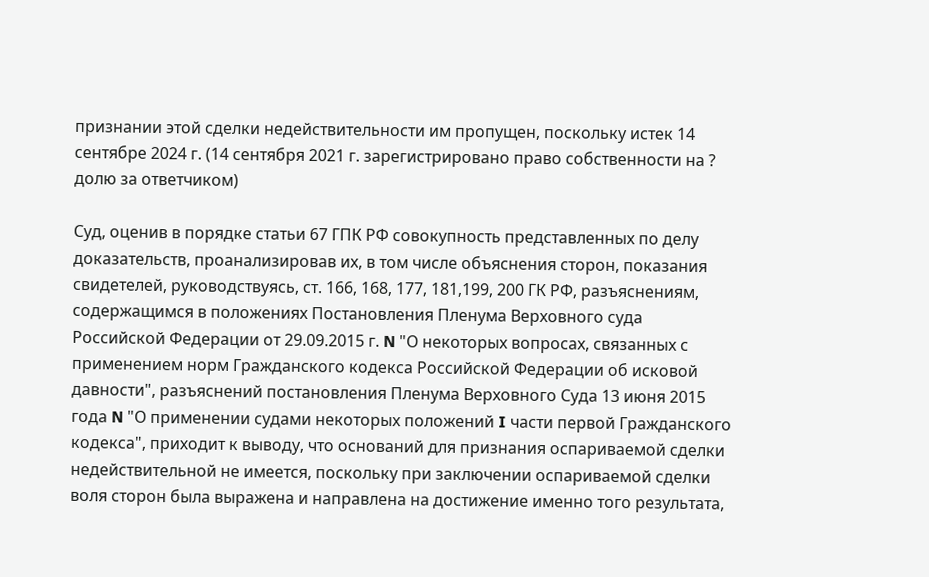признании этой сделки недействительности им пропущен, поскольку истек 14 сентябре 2024 г. (14 сентября 2021 г. зарегистрировано право собственности на ? долю за ответчиком)

Суд, оценив в порядке статьи 67 ГПК РФ совокупность представленных по делу доказательств, проанализировав их, в том числе объяснения сторон, показания свидетелей, руководствуясь, ст. 166, 168, 177, 181,199, 200 ГК РФ, разъяснениям, содержащимся в положениях Постановления Пленума Верховного суда Российской Федерации от 29.09.2015 г. N "О некоторых вопросах, связанных с применением норм Гражданского кодекса Российской Федерации об исковой давности", разъяснений постановления Пленума Верховного Суда 13 июня 2015 года N "О применении судами некоторых положений I части первой Гражданского кодекса", приходит к выводу, что оснований для признания оспариваемой сделки недействительной не имеется, поскольку при заключении оспариваемой сделки воля сторон была выражена и направлена на достижение именно того результата,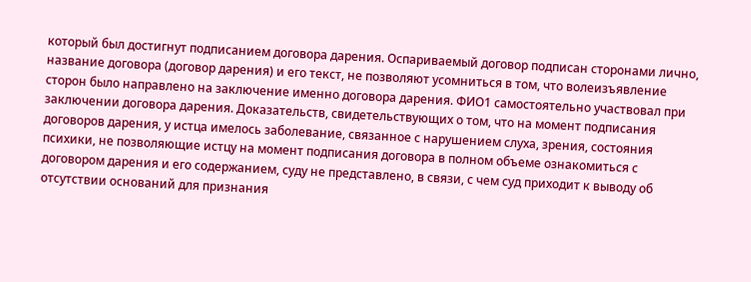который был достигнут подписанием договора дарения. Оспариваемый договор подписан сторонами лично, название договора (договор дарения) и его текст, не позволяют усомниться в том, что волеизъявление сторон было направлено на заключение именно договора дарения. ФИО1 самостоятельно участвовал при заключении договора дарения. Доказательств, свидетельствующих о том, что на момент подписания договоров дарения, у истца имелось заболевание, связанное с нарушением слуха, зрения, состояния психики, не позволяющие истцу на момент подписания договора в полном объеме ознакомиться с договором дарения и его содержанием, суду не представлено, в связи, с чем суд приходит к выводу об отсутствии оснований для признания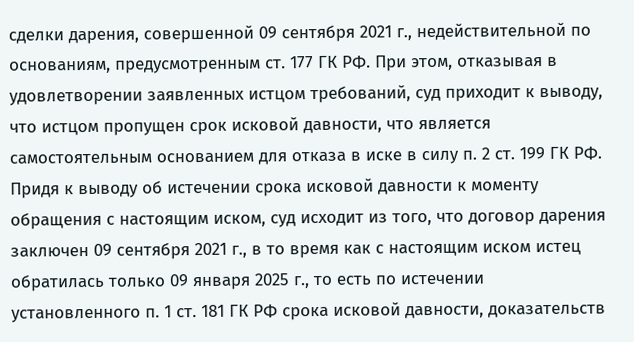сделки дарения, совершенной 09 сентября 2021 г., недействительной по основаниям, предусмотренным ст. 177 ГК РФ. При этом, отказывая в удовлетворении заявленных истцом требований, суд приходит к выводу, что истцом пропущен срок исковой давности, что является самостоятельным основанием для отказа в иске в силу п. 2 ст. 199 ГК РФ. Придя к выводу об истечении срока исковой давности к моменту обращения с настоящим иском, суд исходит из того, что договор дарения заключен 09 сентября 2021 г., в то время как с настоящим иском истец обратилась только 09 января 2025 г., то есть по истечении установленного п. 1 ст. 181 ГК РФ срока исковой давности, доказательств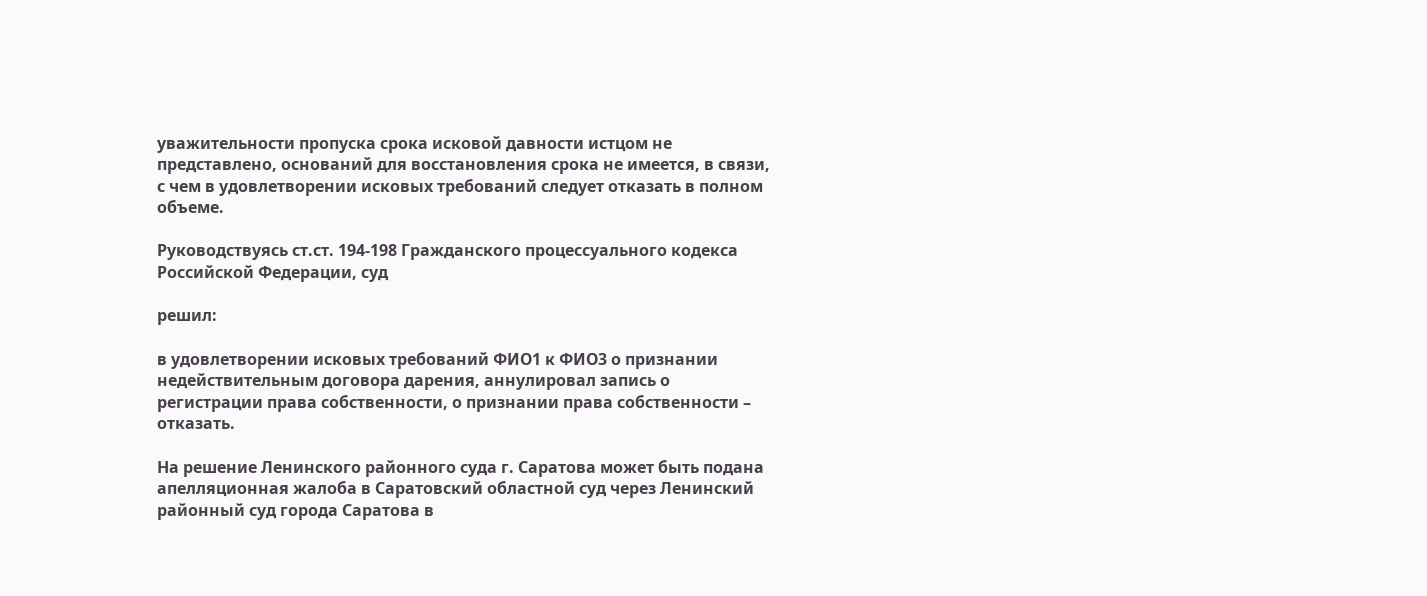уважительности пропуска срока исковой давности истцом не представлено, оснований для восстановления срока не имеется, в связи, с чем в удовлетворении исковых требований следует отказать в полном объеме.

Руководствуясь ст.ст. 194-198 Гражданского процессуального кодекса Российской Федерации, суд

решил:

в удовлетворении исковых требований ФИО1 к ФИО3 о признании недействительным договора дарения, аннулировал запись о регистрации права собственности, о признании права собственности – отказать.

На решение Ленинского районного суда г. Саратова может быть подана апелляционная жалоба в Саратовский областной суд через Ленинский районный суд города Саратова в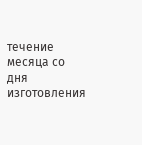течение месяца со дня изготовления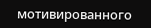мотивированного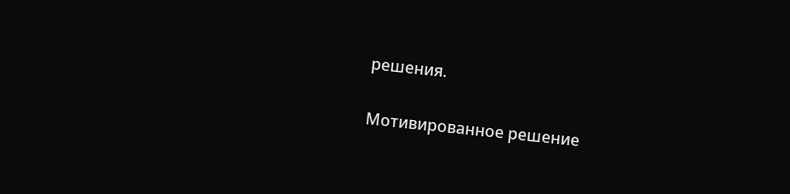решения.

Мотивированное решение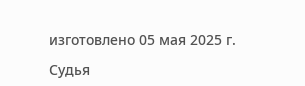изготовлено 05 мая 2025 г.

Судья